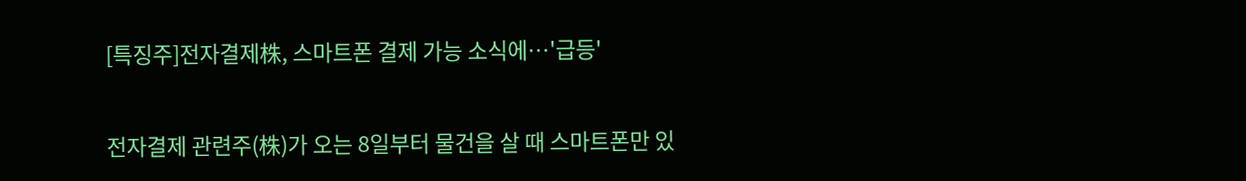[특징주]전자결제株, 스마트폰 결제 가능 소식에…'급등'

전자결제 관련주(株)가 오는 8일부터 물건을 살 때 스마트폰만 있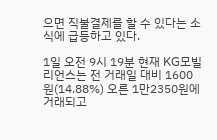으면 직불결제를 할 수 있다는 소식에 급등하고 있다.

1일 오전 9시 19분 현재 KG모빌리언스는 전 거래일 대비 1600원(14.88%) 오른 1만2350원에 거래되고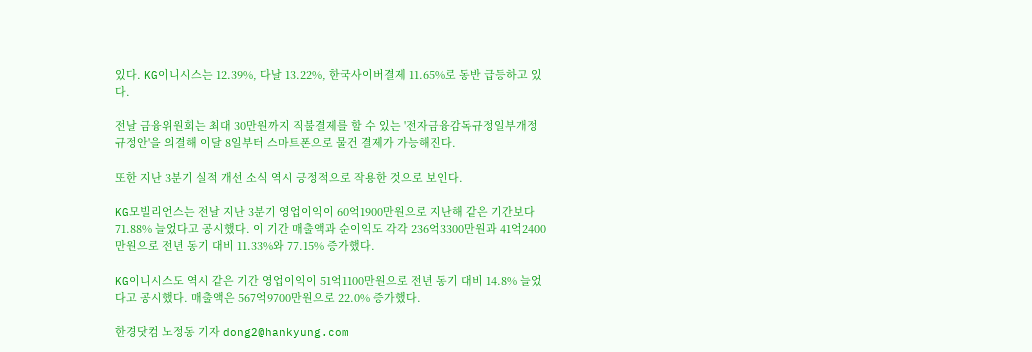있다. KG이니시스는 12.39%, 다날 13.22%, 한국사이버결제 11.65%로 동반 급등하고 있다.

전날 금융위원회는 최대 30만원까지 직불결제를 할 수 있는 '전자금융감독규정일부개정 규정안'을 의결해 이달 8일부터 스마트폰으로 물건 결제가 가능해진다.

또한 지난 3분기 실적 개선 소식 역시 긍정적으로 작용한 것으로 보인다.

KG모빌리언스는 전날 지난 3분기 영업이익이 60억1900만원으로 지난해 같은 기간보다 71.88% 늘었다고 공시했다. 이 기간 매출액과 순이익도 각각 236억3300만원과 41억2400만원으로 전년 동기 대비 11.33%와 77.15% 증가했다.

KG이니시스도 역시 같은 기간 영업이익이 51억1100만원으로 전년 동기 대비 14.8% 늘었다고 공시했다. 매출액은 567억9700만원으로 22.0% 증가했다.

한경닷컴 노정동 기자 dong2@hankyung.com